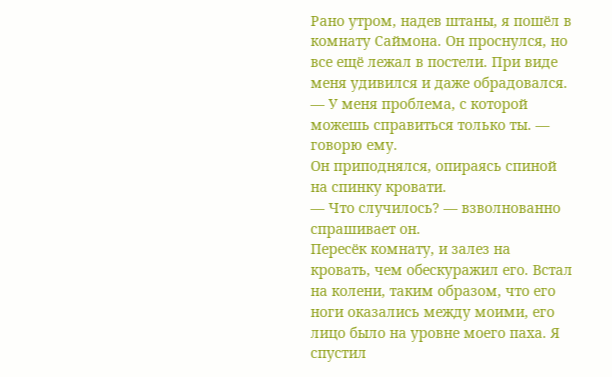Рано утром, надев штаны, я пошёл в комнату Саймона. Он проснулся, но все ещё лежал в постели. При виде меня удивился и даже обрадовался.
— У меня проблема, с которой можешь справиться только ты. — говорю ему.
Он приподнялся, опираясь спиной на спинку кровати.
— Что случилось? — взволнованно спрашивает он.
Пересёк комнату, и залез на кровать, чем обескуражил его. Встал на колени, таким образом, что его ноги оказались между моими, его лицо было на уровне моего паха. Я спустил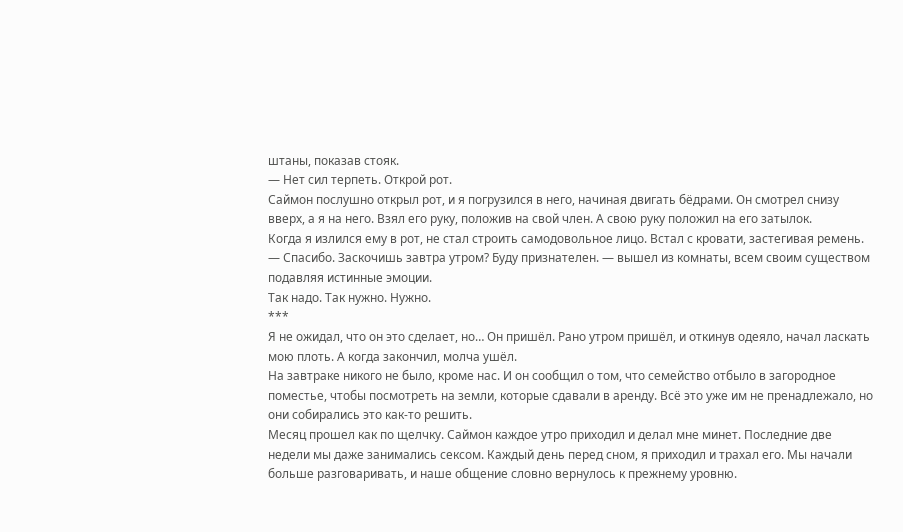штаны, показав стояк.
— Нет сил терпеть. Открой рот.
Саймон послушно открыл рот, и я погрузился в него, начиная двигать бёдрами. Он смотрел снизу вверх, а я на него. Взял его руку, положив на свой член. А свою руку положил на его затылок.
Когда я излился ему в рот, не стал строить самодовольное лицо. Встал с кровати, застегивая ремень.
— Спасибо. Заскочишь завтра утром? Буду признателен. — вышел из комнаты, всем своим существом подавляя истинные эмоции.
Так надо. Так нужно. Нужно.
***
Я не ожидал, что он это сделает, но… Он пришёл. Рано утром пришёл, и откинув одеяло, начал ласкать мою плоть. А когда закончил, молча ушёл.
На завтраке никого не было, кроме нас. И он сообщил о том, что семейство отбыло в загородное поместье, чтобы посмотреть на земли, которые сдавали в аренду. Всё это уже им не пренадлежало, но они собирались это как-то решить.
Месяц прошел как по щелчку. Саймон каждое утро приходил и делал мне минет. Последние две недели мы даже занимались сексом. Каждый день перед сном, я приходил и трахал его. Мы начали больше разговаривать, и наше общение словно вернулось к прежнему уровню.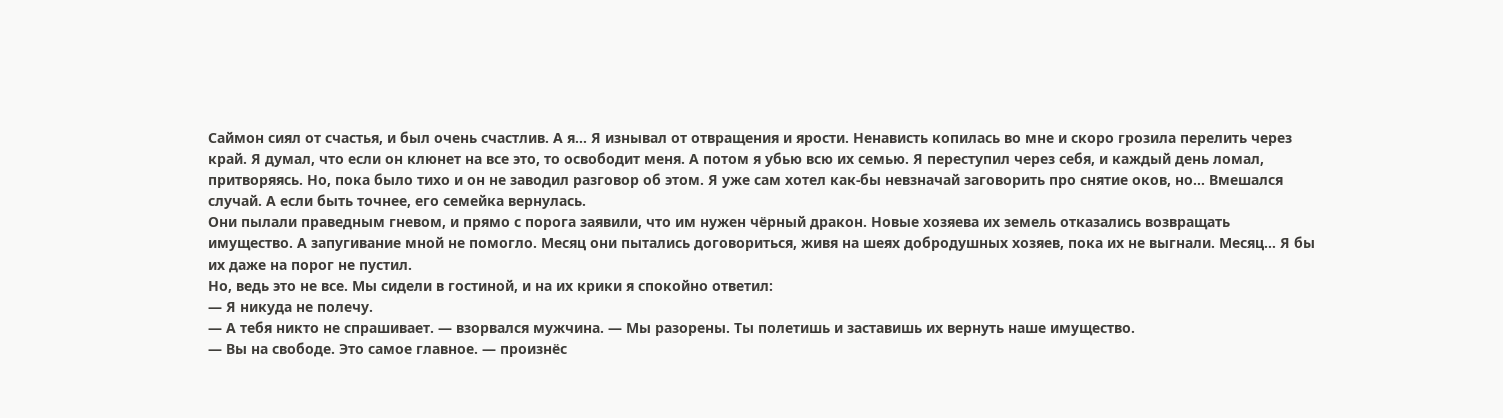Саймон сиял от счастья, и был очень счастлив. А я… Я изнывал от отвращения и ярости. Ненависть копилась во мне и скоро грозила перелить через край. Я думал, что если он клюнет на все это, то освободит меня. А потом я убью всю их семью. Я переступил через себя, и каждый день ломал, притворяясь. Но, пока было тихо и он не заводил разговор об этом. Я уже сам хотел как-бы невзначай заговорить про снятие оков, но… Вмешался случай. А если быть точнее, его семейка вернулась.
Они пылали праведным гневом, и прямо с порога заявили, что им нужен чёрный дракон. Новые хозяева их земель отказались возвращать имущество. А запугивание мной не помогло. Месяц они пытались договориться, живя на шеях добродушных хозяев, пока их не выгнали. Месяц… Я бы их даже на порог не пустил.
Но, ведь это не все. Мы сидели в гостиной, и на их крики я спокойно ответил:
— Я никуда не полечу.
— А тебя никто не спрашивает. — взорвался мужчина. — Мы разорены. Ты полетишь и заставишь их вернуть наше имущество.
— Вы на свободе. Это самое главное. — произнёс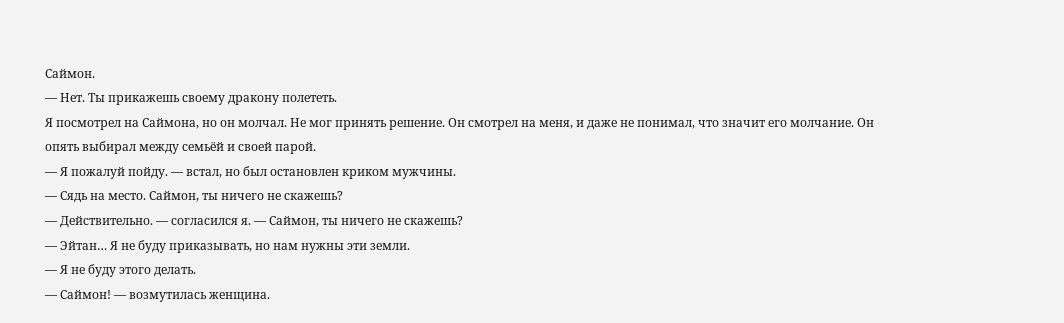Саймон.
— Нет. Ты прикажешь своему дракону полететь.
Я посмотрел на Саймона, но он молчал. Не мог принять решение. Он смотрел на меня, и даже не понимал, что значит его молчание. Он опять выбирал между семьёй и своей парой.
— Я пожалуй пойду. — встал, но был остановлен криком мужчины.
— Сядь на место. Саймон, ты ничего не скажешь?
— Действительно. — согласился я. — Саймон, ты ничего не скажешь?
— Эйтан… Я не буду приказывать, но нам нужны эти земли.
— Я не буду этого делать.
— Саймон! — возмутилась женщина.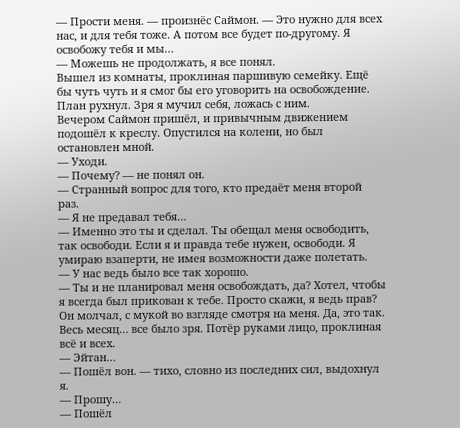— Прости меня. — произнёс Саймон. — Это нужно для всех нас, и для тебя тоже. А потом все будет по-другому. Я освобожу тебя и мы…
— Можешь не продолжать, я все понял.
Вышел из комнаты, проклиная паршивую семейку. Ещё бы чуть чуть и я смог бы его уговорить на освобождение. План рухнул. Зря я мучил себя, ложась с ним.
Вечером Саймон пришёл, и привычным движением подошёл к креслу. Опустился на колени, но был остановлен мной.
— Уходи.
— Почему? — не понял он.
— Странный вопрос для того, кто предаёт меня второй раз.
— Я не предавал тебя…
— Именно это ты и сделал. Ты обещал меня освободить, так освободи. Если я и правда тебе нужен, освободи. Я умираю взаперти, не имея возможности даже полетать.
— У нас ведь было все так хорошо.
— Ты и не планировал меня освобождать, да? Хотел, чтобы я всегда был прикован к тебе. Просто скажи, я ведь прав?
Он молчал, с мукой во взгляде смотря на меня. Да, это так. Весь месяц… все было зря. Потёр руками лицо, проклиная всё и всех.
— Эйтан…
— Пошёл вон. — тихо, словно из последних сил, выдохнул я.
— Прошу…
— Пошёл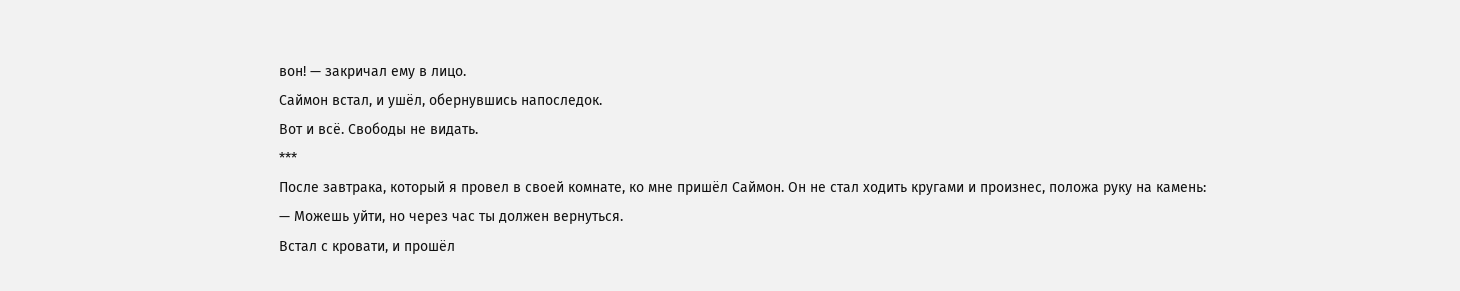вон! — закричал ему в лицо.
Саймон встал, и ушёл, обернувшись напоследок.
Вот и всё. Свободы не видать.
***
После завтрака, который я провел в своей комнате, ко мне пришёл Саймон. Он не стал ходить кругами и произнес, положа руку на камень:
— Можешь уйти, но через час ты должен вернуться.
Встал с кровати, и прошёл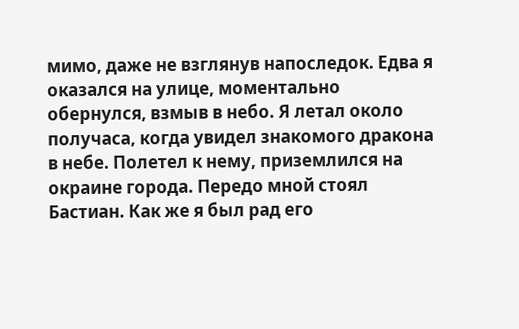мимо, даже не взглянув напоследок. Едва я оказался на улице, моментально обернулся, взмыв в небо. Я летал около получаса, когда увидел знакомого дракона в небе. Полетел к нему, приземлился на окраине города. Передо мной стоял Бастиан. Как же я был рад его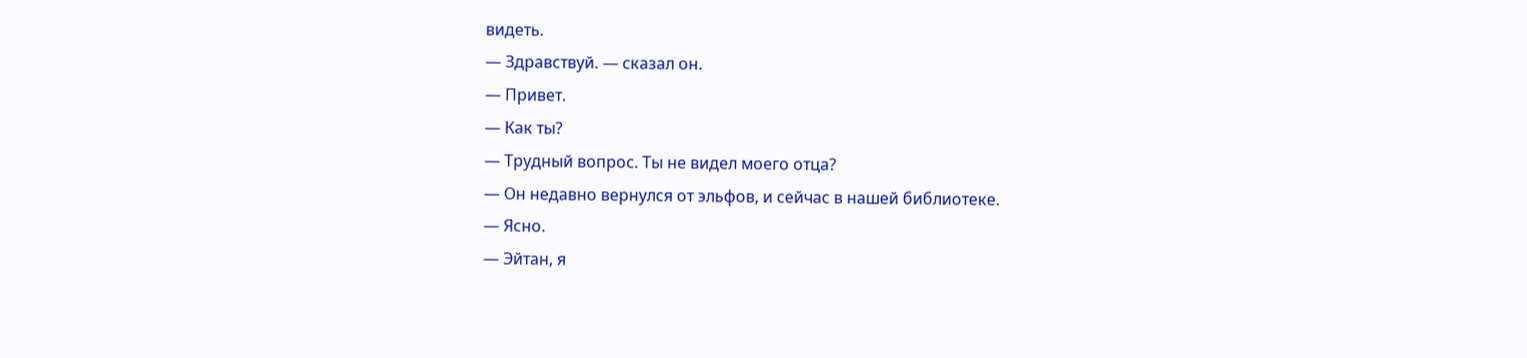видеть.
— Здравствуй. — сказал он.
— Привет.
— Как ты?
— Трудный вопрос. Ты не видел моего отца?
— Он недавно вернулся от эльфов, и сейчас в нашей библиотеке.
— Ясно.
— Эйтан, я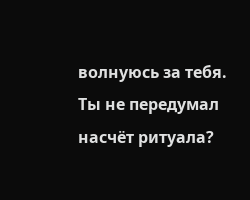волнуюсь за тебя. Ты не передумал насчёт ритуала?